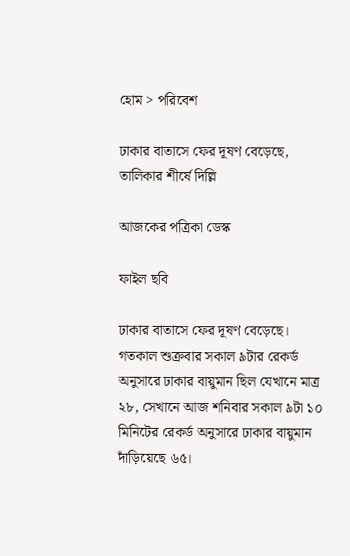হোম > পরিবেশ

ঢাকার বাতাসে ফের দূষণ বেড়েছে, তালিকার শীর্ষে দিল্লি

আজকের পত্রিকা ডেস্ক

ফাইল ছবি

ঢাকার বাতাসে ফের দূষণ বেড়েছে। গতকাল শুক্রবার সকাল ৯টার রেকর্ড অনুসারে ঢাকার বায়ুমান ছিল যেখানে মাত্র ২৮, সেখানে আজ শনিবার সকাল ৯টা ১০ মিনিটের রেকর্ড অনুসারে ঢাকার বায়ুমান দাঁড়িয়েছে ৬৫।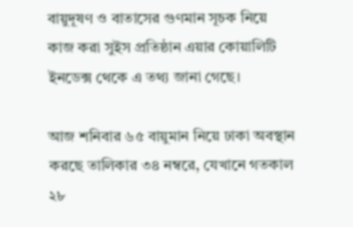বায়ুদূষণ ও বাতাসের গুণমান সূচক নিয়ে কাজ করা সুইস প্রতিষ্ঠান এয়ার কোয়ালিটি ইনডেক্স থেকে এ তথ্য জানা গেছে।

আজ শনিবার ৬৫ বায়ুমান নিয়ে ঢাকা অবস্থান করছে তালিকার ৩৪ নম্বরে, যেখানে গতকাল ২৮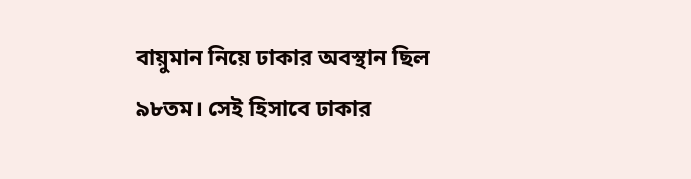বায়ুমান নিয়ে ঢাকার অবস্থান ছিল ৯৮তম। সেই হিসাবে ঢাকার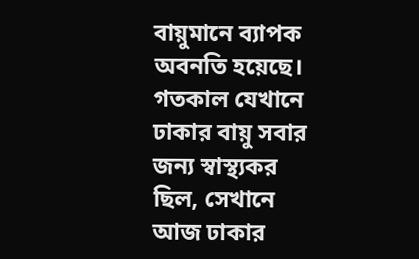বায়ুমানে ব্যাপক অবনতি হয়েছে। গতকাল যেখানে ঢাকার বায়ু সবার জন্য স্বাস্থ্যকর ছিল, সেখানে আজ ঢাকার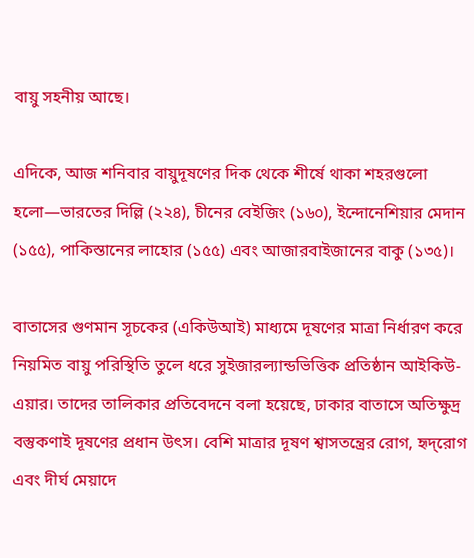বায়ু সহনীয় আছে।

এদিকে, আজ শনিবার বায়ুদূষণের দিক থেকে শীর্ষে থাকা শহরগুলো হলো—ভারতের দিল্লি (২২৪), চীনের বেইজিং (১৬০), ইন্দোনেশিয়ার মেদান (১৫৫), পাকিস্তানের লাহোর (১৫৫) এবং আজারবাইজানের বাকু (১৩৫)।

বাতাসের গুণমান সূচকের (একিউআই) মাধ্যমে দূষণের মাত্রা নির্ধারণ করে নিয়মিত বায়ু পরিস্থিতি তুলে ধরে সুইজারল্যান্ডভিত্তিক প্রতিষ্ঠান আইকিউ-এয়ার। তাদের তালিকার প্রতিবেদনে বলা হয়েছে, ঢাকার বাতাসে অতিক্ষুদ্র বস্তুকণাই দূষণের প্রধান উৎস। বেশি মাত্রার দূষণ শ্বাসতন্ত্রের রোগ, হৃদ্‌রোগ এবং দীর্ঘ মেয়াদে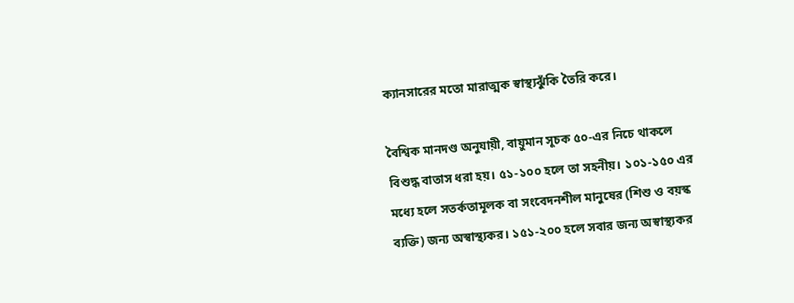ক্যানসারের মতো মারাত্মক স্বাস্থ্যঝুঁকি তৈরি করে।

বৈশ্বিক মানদণ্ড অনুযায়ী, বায়ুমান সূচক ৫০-এর নিচে থাকলে বিশুদ্ধ বাতাস ধরা হয়। ৫১-১০০ হলে তা সহনীয়। ১০১-১৫০ এর মধ্যে হলে সতর্কতামূলক বা সংবেদনশীল মানুষের (শিশু ও বয়স্ক ব্যক্তি) জন্য অস্বাস্থ্যকর। ১৫১-২০০ হলে সবার জন্য অস্বাস্থ্যকর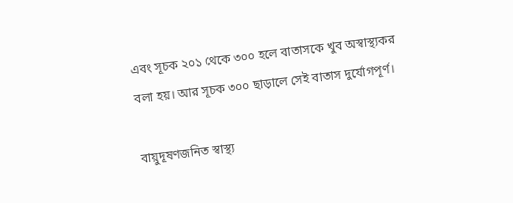এবং সূচক ২০১ থেকে ৩০০ হলে বাতাসকে খুব অস্বাস্থ্যকর বলা হয়। আর সূচক ৩০০ ছাড়ালে সেই বাতাস দুর্যোগপূর্ণ।

বায়ুদূষণজনিত স্বাস্থ্য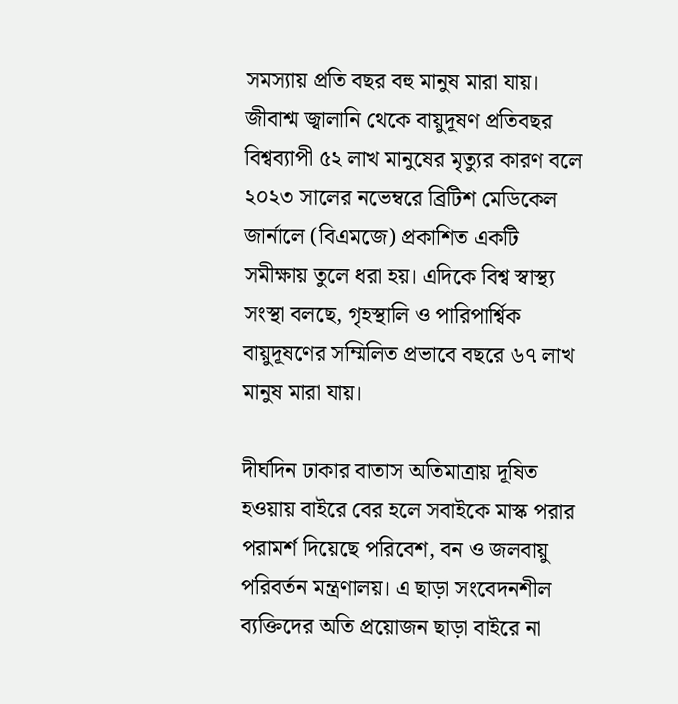সমস্যায় প্রতি বছর বহু মানুষ মারা যায়। জীবাশ্ম জ্বালানি থেকে বায়ুদূষণ প্রতিবছর বিশ্বব্যাপী ৫২ লাখ মানুষের মৃত্যুর কারণ বলে ২০২৩ সালের নভেম্বরে ব্রিটিশ মেডিকেল জার্নালে (বিএমজে) প্রকাশিত একটি সমীক্ষায় তুলে ধরা হয়। এদিকে বিশ্ব স্বাস্থ্য সংস্থা বলছে, গৃহস্থালি ও পারিপার্শ্বিক বায়ুদূষণের সম্মিলিত প্রভাবে বছরে ৬৭ লাখ মানুষ মারা যায়।

দীর্ঘদিন ঢাকার বাতাস অতিমাত্রায় দূষিত হওয়ায় বাইরে বের হলে সবাইকে মাস্ক পরার পরামর্শ দিয়েছে পরিবেশ, বন ও জলবায়ু পরিবর্তন মন্ত্রণালয়। এ ছাড়া সংবেদনশীল ব্যক্তিদের অতি প্রয়োজন ছাড়া বাইরে না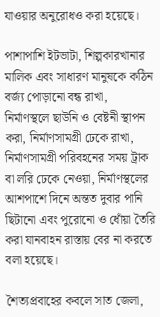যাওয়ার অনুরোধও করা হয়েছে।

পাশাপাশি ইটভাটা, শিল্পকারখানার মালিক এবং সাধারণ মানুষকে কঠিন বর্জ্য পোড়ানো বন্ধ রাখা, নির্মাণস্থলে ছাউনি ও বেষ্টনী স্থাপন করা, নির্মাণসামগ্রী ঢেকে রাখা, নির্মাণসামগ্রী পরিবহনের সময় ট্রাক বা লরি ঢেকে নেওয়া, নির্মাণস্থলের আশপাশে দিনে অন্তত দুবার পানি ছিটানো এবং পুরোনো ও ধোঁয়া তৈরি করা যানবাহন রাস্তায় বের না করতে বলা হয়েছে।

শৈত্যপ্রবাহের কবলে সাত জেলা,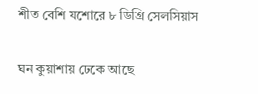শীত বেশি যশোরে ৮ ডিগ্রি সেলসিয়াস

ঘন কুয়াশায় ঢেকে আছে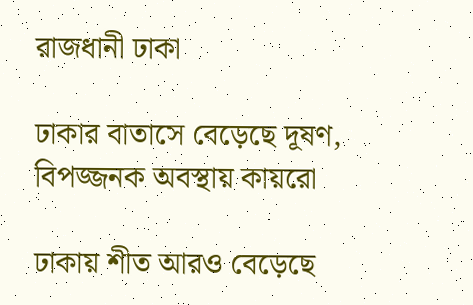রাজধানী ঢাকা

ঢাকার বাতাসে বেড়েছে দূষণ, বিপজ্জনক অবস্থায় কায়রো

ঢাকায় শীত আরও বেড়েছে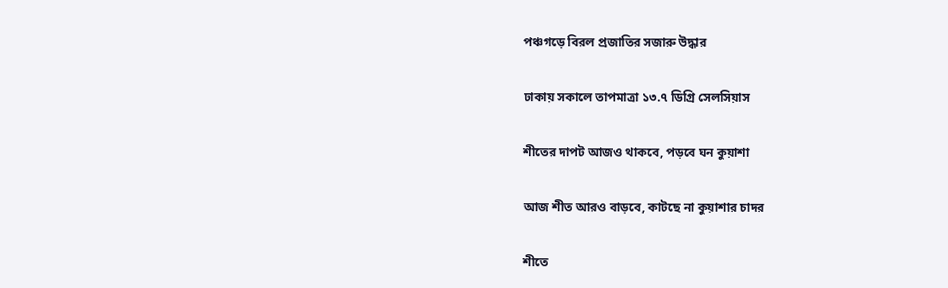পঞ্চগড়ে বিরল প্রজাতির সজারু উদ্ধার

ঢাকায় সকালে তাপমাত্রা ১৩.৭ ডিগ্রি সেলসিয়াস

শীতের দাপট আজও থাকবে, পড়বে ঘন কুয়াশা

আজ শীত আরও বাড়বে, কাটছে না কুয়াশার চাদর

শীতে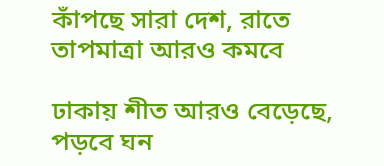কাঁপছে সারা দেশ, রাতে তাপমাত্রা আরও কমবে

ঢাকায় শীত আরও বেড়েছে, পড়বে ঘন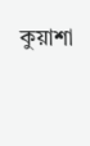কুয়াশা